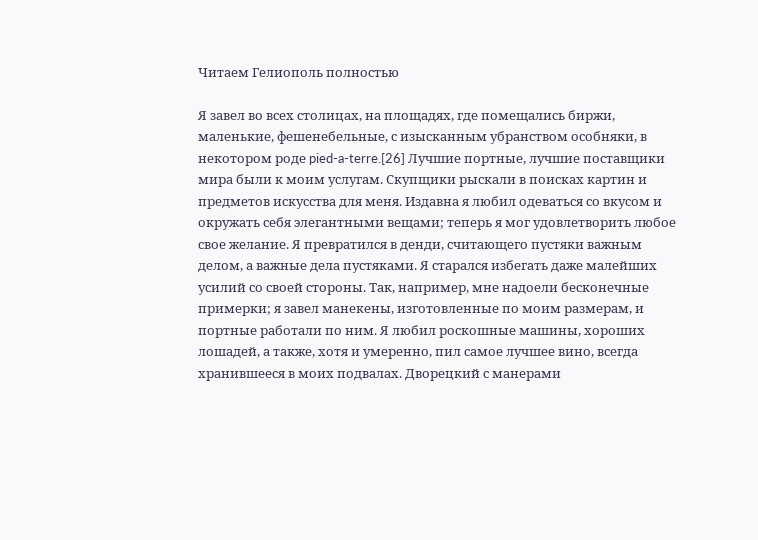Читаем Гелиополь полностью

Я завел во всех столицах, на площадях, где помещались биржи, маленькие, фешенебельные, с изысканным убранством особняки, в некотором роде pied-a-terre.[26] Лучшие портные, лучшие поставщики мира были к моим услугам. Скупщики рыскали в поисках картин и предметов искусства для меня. Издавна я любил одеваться со вкусом и окружать себя элегантными вещами; теперь я мог удовлетворить любое свое желание. Я превратился в денди, считающего пустяки важным делом, а важные дела пустяками. Я старался избегать даже малейших усилий со своей стороны. Так, например, мне надоели бесконечные примерки; я завел манекены, изготовленные по моим размерам, и портные работали по ним. Я любил роскошные машины, хороших лошадей, а также, хотя и умеренно, пил самое лучшее вино, всегда хранившееся в моих подвалах. Дворецкий с манерами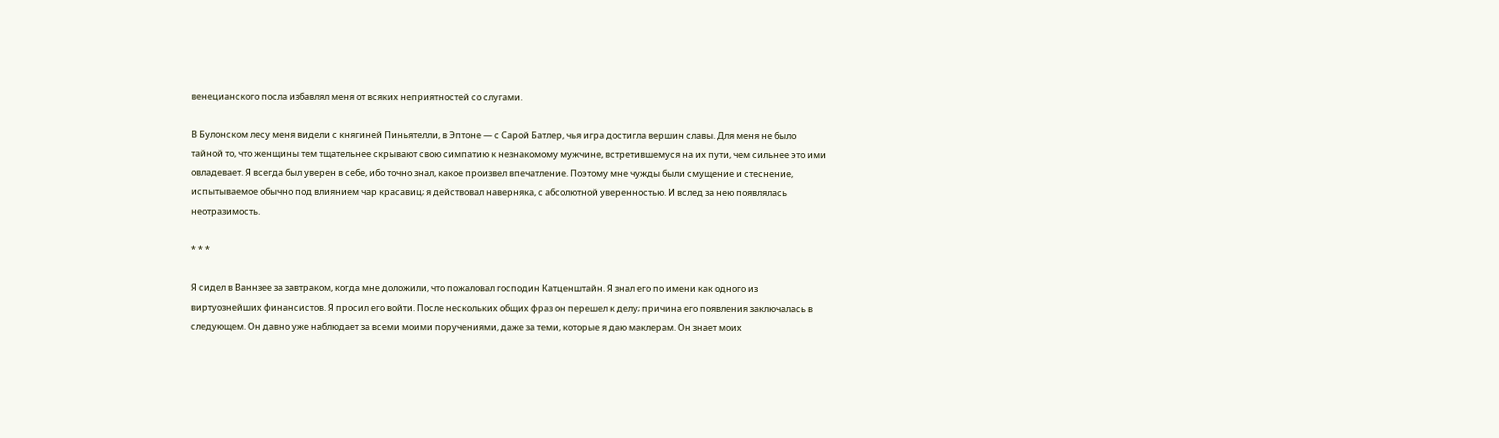венецианского посла избавлял меня от всяких неприятностей со слугами.

В Булонском лесу меня видели с княгиней Пиньятелли, в Эптоне — с Сарой Батлер, чья игра достигла вершин славы. Для меня не было тайной то, что женщины тем тщательнее скрывают свою симпатию к незнакомому мужчине, встретившемуся на их пути, чем сильнее это ими овладевает. Я всегда был уверен в себе, ибо точно знал, какое произвел впечатление. Поэтому мне чужды были смущение и стеснение, испытываемое обычно под влиянием чар красавиц; я действовал наверняка, с абсолютной уверенностью. И вслед за нею появлялась неотразимость.

* * *

Я сидел в Ваннзее за завтраком, когда мне доложили, что пожаловал господин Катценштайн. Я знал его по имени как одного из виртуознейших финансистов. Я просил его войти. После нескольких общих фраз он перешел к делу; причина его появления заключалась в следующем. Он давно уже наблюдает за всеми моими поручениями, даже за теми, которые я даю маклерам. Он знает моих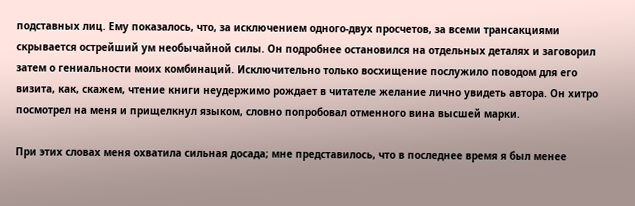подставных лиц. Ему показалось, что, за исключением одного-двух просчетов, за всеми трансакциями скрывается острейший ум необычайной силы. Он подробнее остановился на отдельных деталях и заговорил затем о гениальности моих комбинаций. Исключительно только восхищение послужило поводом для его визита, как, скажем, чтение книги неудержимо рождает в читателе желание лично увидеть автора. Он хитро посмотрел на меня и прищелкнул языком, словно попробовал отменного вина высшей марки.

При этих словах меня охватила сильная досада; мне представилось, что в последнее время я был менее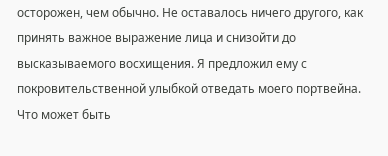осторожен, чем обычно. Не оставалось ничего другого, как принять важное выражение лица и снизойти до высказываемого восхищения. Я предложил ему с покровительственной улыбкой отведать моего портвейна. Что может быть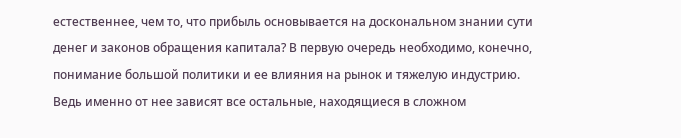естественнее, чем то, что прибыль основывается на доскональном знании сути денег и законов обращения капитала? В первую очередь необходимо, конечно, понимание большой политики и ее влияния на рынок и тяжелую индустрию. Ведь именно от нее зависят все остальные, находящиеся в сложном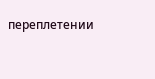переплетении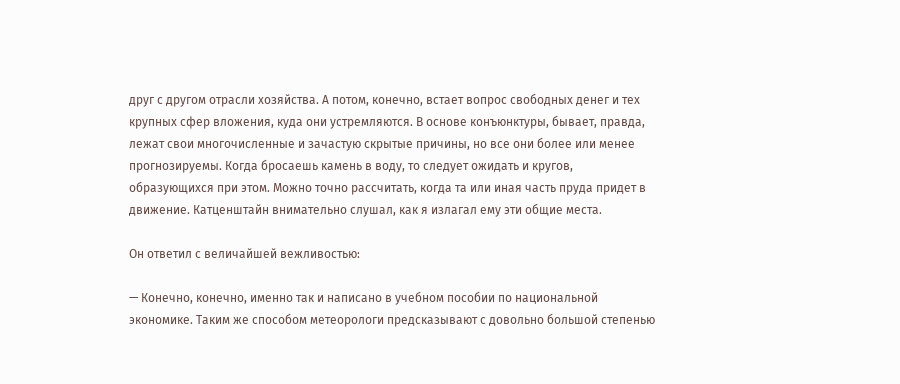друг с другом отрасли хозяйства. А потом, конечно, встает вопрос свободных денег и тех крупных сфер вложения, куда они устремляются. В основе конъюнктуры, бывает, правда, лежат свои многочисленные и зачастую скрытые причины, но все они более или менее прогнозируемы. Когда бросаешь камень в воду, то следует ожидать и кругов, образующихся при этом. Можно точно рассчитать, когда та или иная часть пруда придет в движение. Катценштайн внимательно слушал, как я излагал ему эти общие места.

Он ответил с величайшей вежливостью:

— Конечно, конечно, именно так и написано в учебном пособии по национальной экономике. Таким же способом метеорологи предсказывают с довольно большой степенью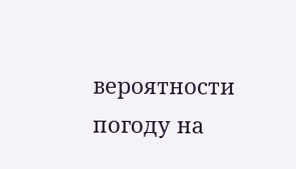вероятности погоду на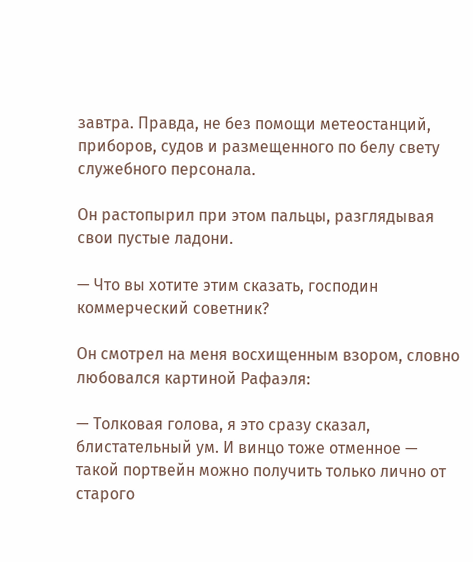завтра. Правда, не без помощи метеостанций, приборов, судов и размещенного по белу свету служебного персонала.

Он растопырил при этом пальцы, разглядывая свои пустые ладони.

— Что вы хотите этим сказать, господин коммерческий советник?

Он смотрел на меня восхищенным взором, словно любовался картиной Рафаэля:

— Толковая голова, я это сразу сказал, блистательный ум. И винцо тоже отменное — такой портвейн можно получить только лично от старого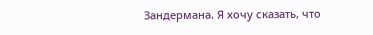Зандермана. Я хочу сказать, что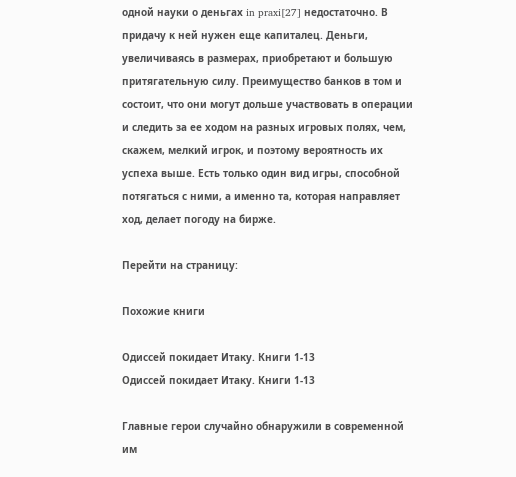одной науки о деньгах in praxi[27] недостаточно. В придачу к ней нужен еще капиталец. Деньги, увеличиваясь в размерах, приобретают и большую притягательную силу. Преимущество банков в том и состоит, что они могут дольше участвовать в операции и следить за ее ходом на разных игровых полях, чем, скажем, мелкий игрок, и поэтому вероятность их успеха выше. Есть только один вид игры, способной потягаться с ними, а именно та, которая направляет ход, делает погоду на бирже.

Перейти на страницу:

Похожие книги

Одиссей покидает Итаку. Книги 1-13
Одиссей покидает Итаку. Книги 1-13

Главные герои случайно обнаружили в современной им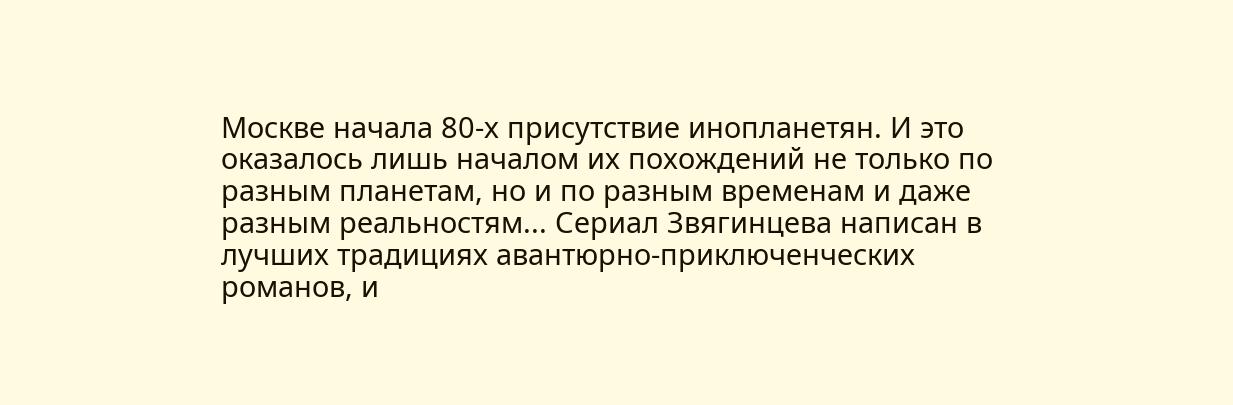Москве начала 80-х присутствие инопланетян. И это оказалось лишь началом их похождений не только по разным планетам, но и по разным временам и даже разным реальностям... Сериал Звягинцева написан в лучших традициях авантюрно-приключенческих романов, и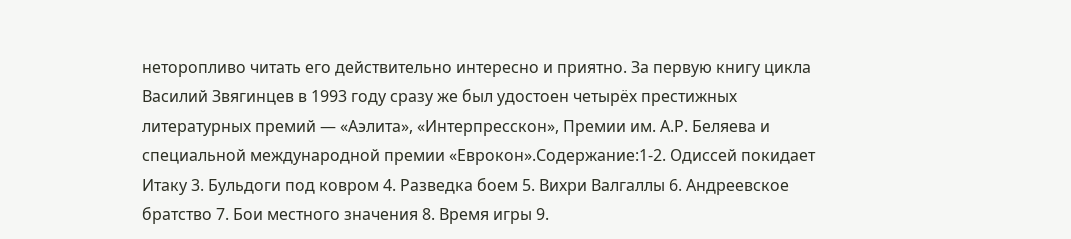неторопливо читать его действительно интересно и приятно. За первую книгу цикла Василий Звягинцев в 1993 году сразу же был удостоен четырёх престижных литературных премий — «Аэлита», «Интерпресскон», Премии им. А.Р. Беляева и специальной международной премии «Еврокон».Содержание:1-2. Одиссей покидает Итаку 3. Бульдоги под ковром 4. Разведка боем 5. Вихри Валгаллы 6. Андреевское братство 7. Бои местного значения 8. Время игры 9.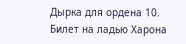Дырка для ордена 10. Билет на ладью Харона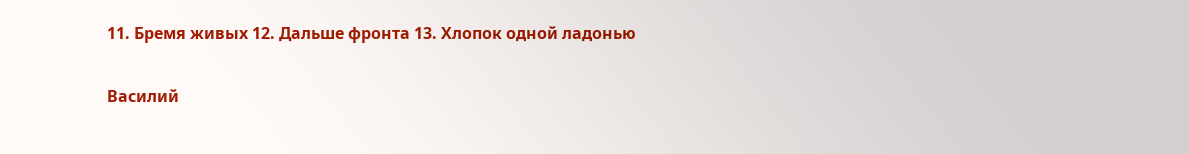11. Бремя живых 12. Дальше фронта 13. Хлопок одной ладонью

Василий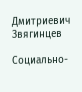Дмитриевич Звягинцев

Социально-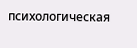психологическая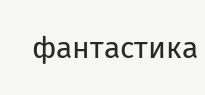фантастика